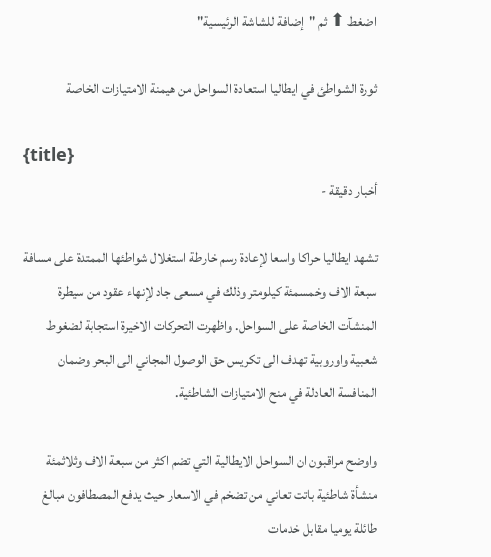اضغط ⬆ ثم "إضافة للشاشة الرئيسية"

ثورة الشواطئ في ايطاليا استعادة السواحل من هيمنة الامتيازات الخاصة

{title}
أخبار دقيقة -

تشهد ايطاليا حراكا واسعا لإعادة رسم خارطة استغلال شواطئها الممتدة على مسافة سبعة الاف وخمسمئة كيلومتر وذلك في مسعى جاد لإنهاء عقود من سيطرة المنشآت الخاصة على السواحل. واظهرت التحركات الاخيرة استجابة لضغوط شعبية واوروبية تهدف الى تكريس حق الوصول المجاني الى البحر وضمان المنافسة العادلة في منح الامتيازات الشاطئية.

واوضح مراقبون ان السواحل الايطالية التي تضم اكثر من سبعة الاف وثلاثمئة منشأة شاطئية باتت تعاني من تضخم في الاسعار حيث يدفع المصطافون مبالغ طائلة يوميا مقابل خدمات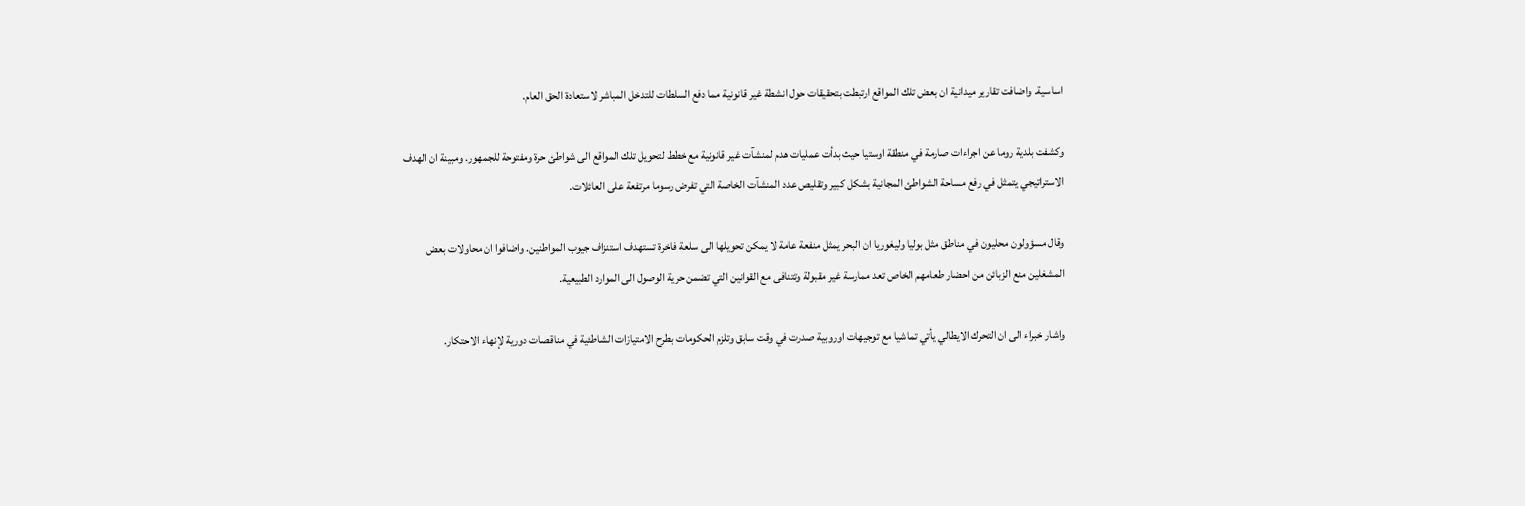اساسية. واضافت تقارير ميدانية ان بعض تلك المواقع ارتبطت بتحقيقات حول انشطة غير قانونية مما دفع السلطات للتدخل المباشر لاستعادة الحق العام.

وكشفت بلدية روما عن اجراءات صارمة في منطقة اوستيا حيث بدأت عمليات هدم لمنشآت غير قانونية مع خطط لتحويل تلك المواقع الى شواطئ حرة ومفتوحة للجمهور. ومبينة ان الهدف الاستراتيجي يتمثل في رفع مساحة الشواطئ المجانية بشكل كبير وتقليص عدد المنشآت الخاصة التي تفرض رسوما مرتفعة على العائلات.

وقال مسؤولون محليون في مناطق مثل بوليا وليغوريا ان البحر يمثل منفعة عامة لا يمكن تحويلها الى سلعة فاخرة تستهدف استنزاف جيوب المواطنين. واضافوا ان محاولات بعض المشغلين منع الزبائن من احضار طعامهم الخاص تعد ممارسة غير مقبولة وتتنافى مع القوانين التي تضمن حرية الوصول الى الموارد الطبيعية.

واشار خبراء الى ان التحرك الايطالي يأتي تماشيا مع توجيهات اوروبية صدرت في وقت سابق وتلزم الحكومات بطرح الامتيازات الشاطئية في مناقصات دورية لإنهاء الاحتكار.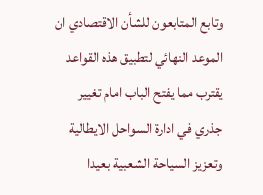وتابع المتابعون للشأن الاقتصادي ان الموعد النهائي لتطبيق هذه القواعد يقترب مما يفتح الباب امام تغيير جذري في ادارة السواحل الايطالية وتعزيز السياحة الشعبية بعيدا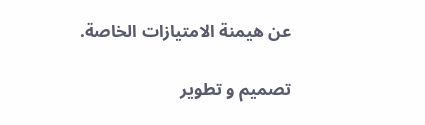عن هيمنة الامتيازات الخاصة.

تصميم و تطوير